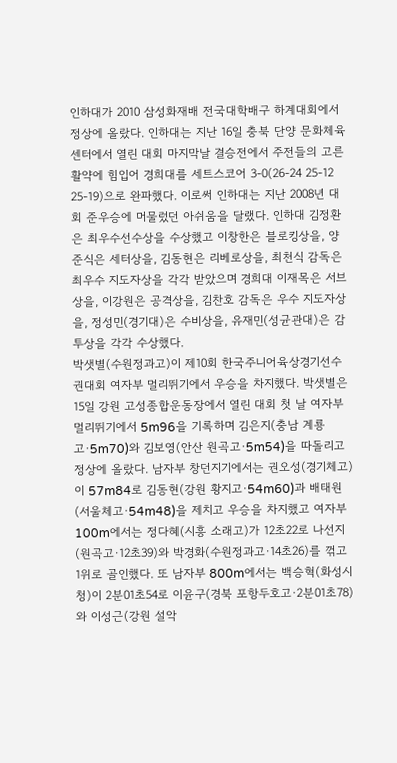인하대가 2010 삼성화재배 전국대학배구 하계대회에서 정상에 올랐다. 인하대는 지난 16일 충북 단양 문화체육센터에서 열린 대회 마지막날 결승전에서 주전들의 고른 활약에 힘입어 경희대를 세트스코어 3-0(26-24 25-12 25-19)으로 완파했다. 이로써 인하대는 지난 2008년 대회 준우승에 머물렀던 아쉬움을 달랬다. 인하대 김정환은 최우수선수상을 수상했고 이창한은 블로킹상을, 양준식은 세터상을, 김동현은 리베로상을, 최천식 감독은 최우수 지도자상을 각각 받았으며 경희대 이재목은 서브상을, 이강원은 공격상을, 김찬호 감독은 우수 지도자상을, 정성민(경기대)은 수비상을, 유재민(성균관대)은 감투상을 각각 수상했다.
박샛별(수원정과고)이 제10회 한국주니어육상경기선수권대회 여자부 멀리뛰기에서 우승을 차지했다. 박샛별은 15일 강원 고성종합운동장에서 열린 대회 첫 날 여자부 멀리뛰기에서 5m96을 기록하며 김은지(충남 계룡고·5m70)와 김보영(안산 원곡고·5m54)을 따돌리고 정상에 올랐다. 남자부 창던지기에서는 권오성(경기체고)이 57m84로 김동현(강원 황지고·54m60)과 배태원(서울체고·54m48)을 제치고 우승을 차지했고 여자부 100m에서는 정다혜(시흥 소래고)가 12초22로 나선지(원곡고·12초39)와 박경화(수원정과고·14초26)를 꺾고 1위로 골인했다. 또 남자부 800m에서는 백승혁(화성시청)이 2분01초54로 이윤구(경북 포항두호고·2분01초78)와 이성근(강원 설악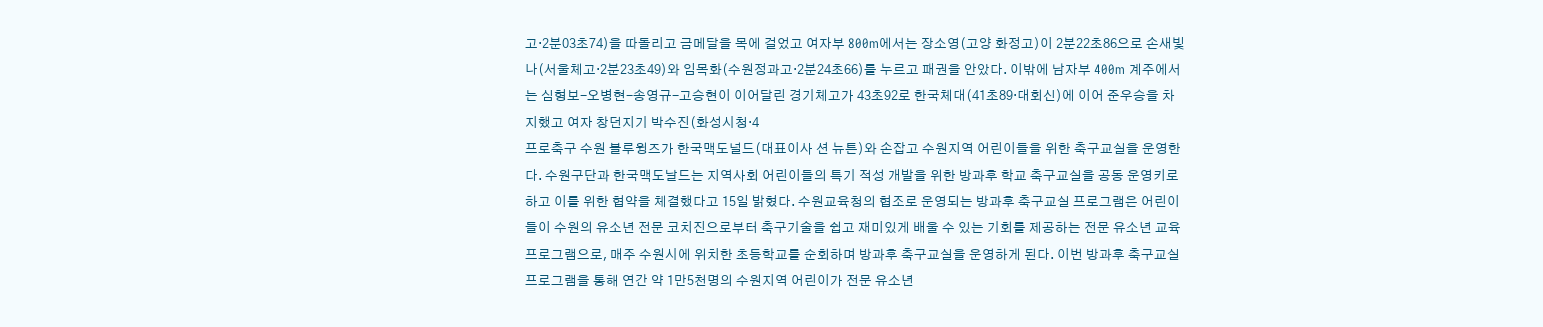고·2분03초74)을 따돌리고 금메달을 목에 걸었고 여자부 800m에서는 장소영(고양 화정고)이 2분22초86으로 손새빛나(서울체고·2분23초49)와 임목화(수원정과고·2분24초66)를 누르고 패권을 안았다. 이밖에 남자부 400m 계주에서는 심형보-오병현-송영규-고승현이 이어달린 경기체고가 43초92로 한국체대(41초89·대회신)에 이어 준우승을 차지했고 여자 창던지기 박수진(화성시청·4
프로축구 수원 블루윙즈가 한국맥도널드(대표이사 션 뉴튼)와 손잡고 수원지역 어린이들을 위한 축구교실을 운영한다. 수원구단과 한국맥도날드는 지역사회 어린이들의 특기 적성 개발을 위한 방과후 학교 축구교실을 공동 운영키로 하고 이를 위한 협약을 체결했다고 15일 밝혔다. 수원교육청의 협조로 운영되는 방과후 축구교실 프로그램은 어린이들이 수원의 유소년 전문 코치진으로부터 축구기술을 쉽고 재미있게 배울 수 있는 기회를 제공하는 전문 유소년 교육 프로그램으로, 매주 수원시에 위치한 초등학교를 순회하며 방과후 축구교실을 운영하게 된다. 이번 방과후 축구교실 프로그램을 통해 연간 약 1만5천명의 수원지역 어린이가 전문 유소년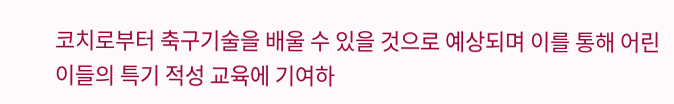코치로부터 축구기술을 배울 수 있을 것으로 예상되며 이를 통해 어린이들의 특기 적성 교육에 기여하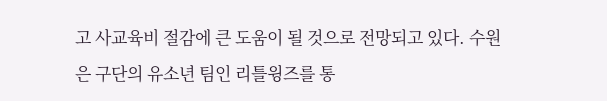고 사교육비 절감에 큰 도움이 될 것으로 전망되고 있다. 수원은 구단의 유소년 팀인 리틀윙즈를 통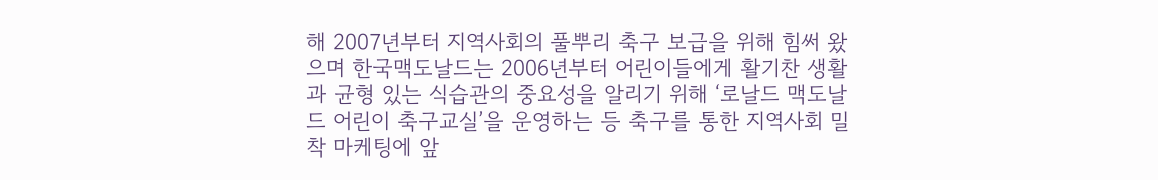해 2007년부터 지역사회의 풀뿌리 축구 보급을 위해 힘써 왔으며 한국맥도날드는 2006년부터 어린이들에게 활기찬 생활과 균형 있는 식습관의 중요성을 알리기 위해 ‘로날드 맥도날드 어린이 축구교실’을 운영하는 등 축구를 통한 지역사회 밀착 마케팅에 앞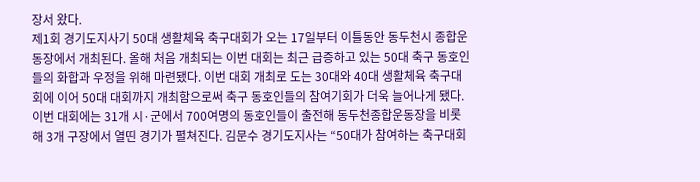장서 왔다.
제1회 경기도지사기 50대 생활체육 축구대회가 오는 17일부터 이틀동안 동두천시 종합운동장에서 개최된다. 올해 처음 개최되는 이번 대회는 최근 급증하고 있는 50대 축구 동호인들의 화합과 우정을 위해 마련됐다. 이번 대회 개최로 도는 30대와 40대 생활체육 축구대회에 이어 50대 대회까지 개최함으로써 축구 동호인들의 참여기회가 더욱 늘어나게 됐다. 이번 대회에는 31개 시·군에서 700여명의 동호인들이 출전해 동두천종합운동장을 비롯해 3개 구장에서 열띤 경기가 펼쳐진다. 김문수 경기도지사는 “50대가 참여하는 축구대회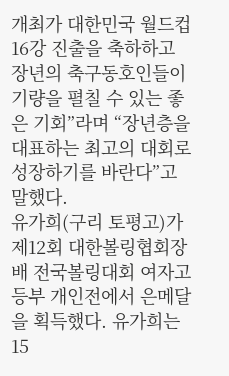개최가 대한민국 월드컵 16강 진출을 축하하고 장년의 축구동호인들이 기량을 펼칠 수 있는 좋은 기회”라며 “장년층을 대표하는 최고의 대회로 성장하기를 바란다”고 말했다.
유가희(구리 토평고)가 제12회 대한볼링협회장배 전국볼링대회 여자고등부 개인전에서 은메달을 획득했다. 유가희는 15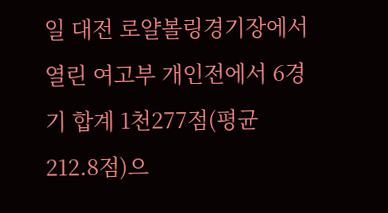일 대전 로얄볼링경기장에서 열린 여고부 개인전에서 6경기 합계 1천277점(평균 212.8점)으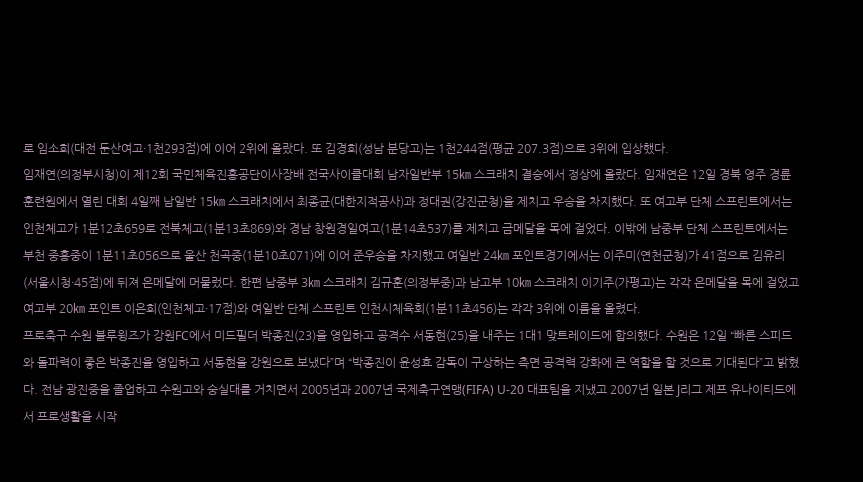로 임소희(대전 둔산여고·1천293점)에 이어 2위에 올랐다. 또 김경희(성남 분당고)는 1천244점(평균 207.3점)으로 3위에 입상했다.
임재연(의정부시청)이 제12회 국민체육진흥공단이사장배 전국사이클대회 남자일반부 15㎞ 스크래치 결승에서 정상에 올랐다. 임재연은 12일 경북 영주 경륜훈련원에서 열린 대회 4일째 남일반 15㎞ 스크래치에서 최종균(대한지적공사)과 정대권(강진군청)을 제치고 우승을 차지했다. 또 여고부 단체 스프린트에서는 인천체고가 1분12초659로 전북체고(1분13초869)와 경남 창원경일여고(1분14초537)를 제치고 금메달을 목에 걸었다. 이밖에 남중부 단체 스프린트에서는 부천 중흥중이 1분11초056으로 울산 천곡중(1분10초071)에 이어 준우승을 차지했고 여일반 24㎞ 포인트경기에서는 이주미(연천군청)가 41점으로 김유리(서울시청·45점)에 뒤져 은메달에 머물렀다. 한편 남중부 3㎞ 스크래치 김규훈(의정부중)과 남고부 10㎞ 스크래치 이기주(가평고)는 각각 은메달을 목에 걸었고 여고부 20㎞ 포인트 이은희(인천체고·17점)와 여일반 단체 스프린트 인천시체육회(1분11초456)는 각각 3위에 이름을 올렸다.
프로축구 수원 블루윙즈가 강원FC에서 미드필더 박종진(23)을 영입하고 공격수 서동현(25)을 내주는 1대1 맞트레이드에 합의했다. 수원은 12일 “빠른 스피드와 돌파력이 좋은 박종진을 영입하고 서동현을 강원으로 보냈다”며 “박종진이 윤성효 감독이 구상하는 측면 공격력 강화에 큰 역할을 할 것으로 기대된다”고 밝혔다. 전남 광진중을 졸업하고 수원고와 숭실대를 거치면서 2005년과 2007년 국제축구연맹(FIFA) U-20 대표팀을 지냈고 2007년 일본 J리그 제프 유나이티드에서 프로생활을 시작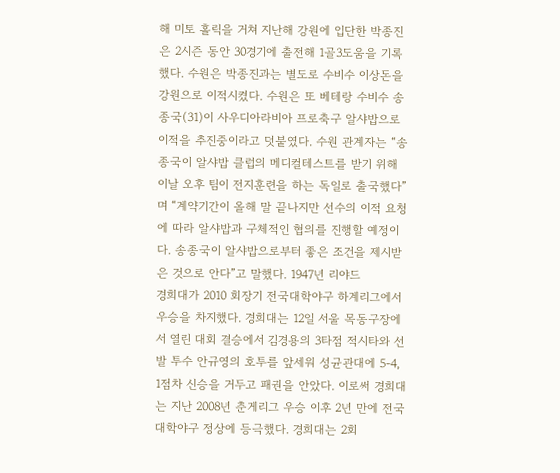해 미토 홀릭을 거쳐 지난해 강원에 입단한 박종진은 2시즌 동안 30경기에 출전해 1골3도움을 기록했다. 수원은 박종진과는 별도로 수비수 이상돈을 강원으로 이적시켰다. 수원은 또 베테랑 수비수 송종국(31)이 사우디아라비아 프로축구 알샤밥으로 이적을 추진중이라고 덧붙였다. 수원 관계자는 “송종국이 알샤밥 클럽의 메디컬테스트를 받기 위해 이날 오후 팀이 전지훈련을 하는 독일로 출국했다”며 “계약기간이 올해 말 끝나지만 선수의 이적 요청에 따라 알샤밥과 구체적인 협의를 진행할 예정이다. 송종국이 알샤밥으로부터 좋은 조건을 제시받은 것으로 안다”고 말했다. 1947년 리야드
경희대가 2010 회장기 전국대학야구 하계리그에서 우승을 차지했다. 경희대는 12일 서울 목동구장에서 열린 대회 결승에서 김경용의 3타점 적시타와 선발 투수 안규영의 호투를 앞세워 성균관대에 5-4, 1점차 신승을 거두고 패권을 안았다. 이로써 경희대는 지난 2008년 춘게리그 우승 이후 2년 만에 전국대학야구 정상에 등극했다. 경희대는 2회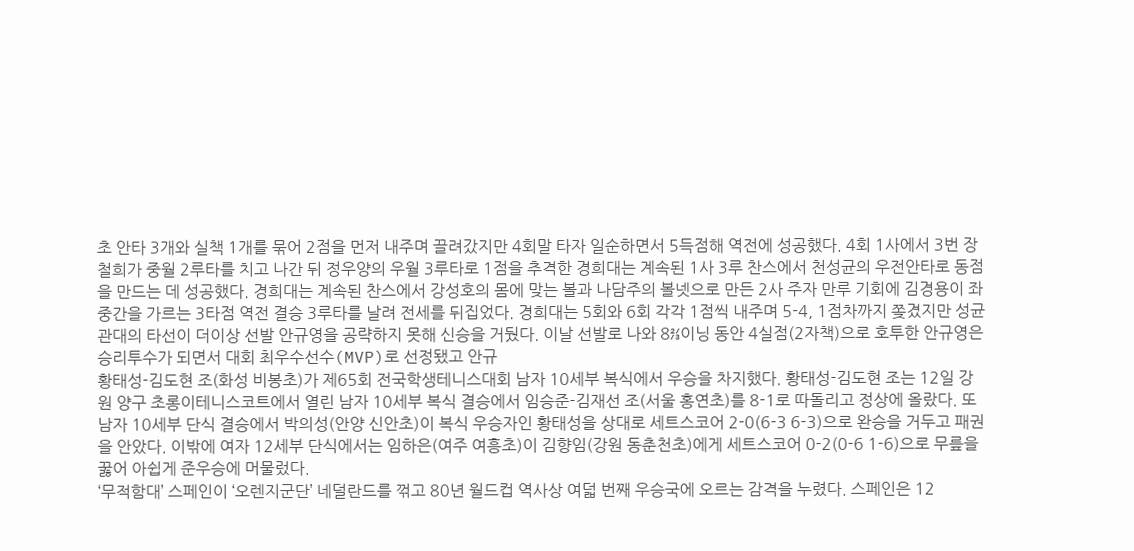초 안타 3개와 실책 1개를 묶어 2점을 먼저 내주며 끌려갔지만 4회말 타자 일순하면서 5득점해 역전에 성공했다. 4회 1사에서 3번 장철희가 중월 2루타를 치고 나간 뒤 정우양의 우월 3루타로 1점을 추격한 경희대는 계속된 1사 3루 찬스에서 천성균의 우전안타로 동점을 만드는 데 성공했다. 경희대는 계속된 찬스에서 강성호의 몸에 맞는 볼과 나담주의 볼넷으로 만든 2사 주자 만루 기회에 김경용이 좌중간을 가르는 3타점 역전 결승 3루타를 날려 전세를 뒤집었다. 경희대는 5회와 6회 각각 1점씩 내주며 5-4, 1점차까지 쫒겼지만 성균관대의 타선이 더이상 선발 안규영을 공략하지 못해 신승을 거뒀다. 이날 선발로 나와 8⅔이닝 동안 4실점(2자책)으로 호투한 안규영은 승리투수가 되면서 대회 최우수선수(MVP)로 선정됐고 안규
황태성-김도현 조(화성 비봉초)가 제65회 전국학생테니스대회 남자 10세부 복식에서 우승을 차지했다. 황태성-김도현 조는 12일 강원 양구 초롱이테니스코트에서 열린 남자 10세부 복식 결승에서 임승준-김재선 조(서울 홍연초)를 8-1로 따돌리고 정상에 올랐다. 또 남자 10세부 단식 결승에서 박의성(안양 신안초)이 복식 우승자인 황태성을 상대로 세트스코어 2-0(6-3 6-3)으로 완승을 거두고 패권을 안았다. 이밖에 여자 12세부 단식에서는 임하은(여주 여흥초)이 김향임(강원 동춘천초)에게 세트스코어 0-2(0-6 1-6)으로 무릎을 꿇어 아쉽게 준우승에 머물렀다.
‘무적함대’ 스페인이 ‘오렌지군단’ 네덜란드를 꺾고 80년 월드컵 역사상 여덟 번째 우승국에 오르는 감격을 누렸다. 스페인은 12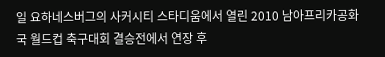일 요하네스버그의 사커시티 스타디움에서 열린 2010 남아프리카공화국 월드컵 축구대회 결승전에서 연장 후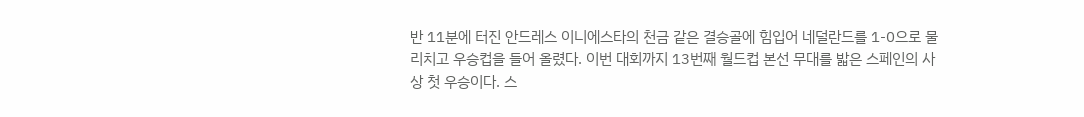반 11분에 터진 안드레스 이니에스타의 천금 같은 결승골에 힘입어 네덜란드를 1-0으로 물리치고 우승컵을 들어 올렸다. 이번 대회까지 13번째 월드컵 본선 무대를 밟은 스페인의 사상 첫 우승이다. 스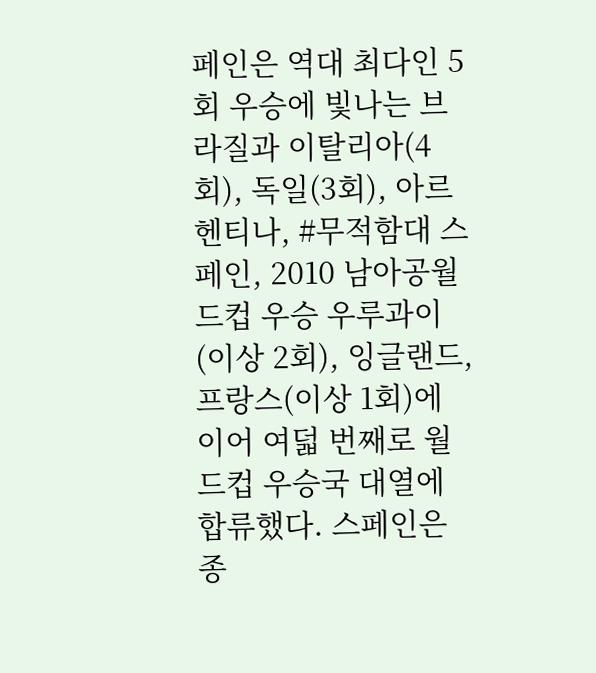페인은 역대 최다인 5회 우승에 빛나는 브라질과 이탈리아(4회), 독일(3회), 아르헨티나, #무적함대 스페인, 2010 남아공월드컵 우승 우루과이(이상 2회), 잉글랜드, 프랑스(이상 1회)에 이어 여덟 번째로 월드컵 우승국 대열에 합류했다. 스페인은 종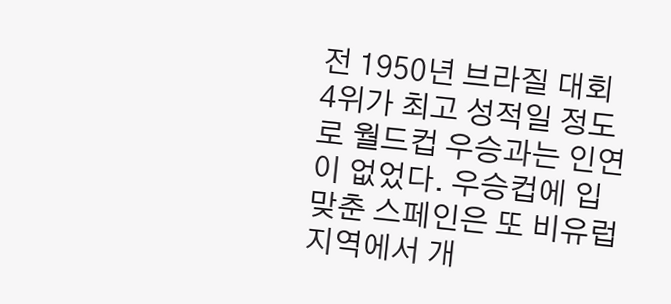전 1950년 브라질 대회 4위가 최고 성적일 정도로 월드컵 우승과는 인연이 없었다. 우승컵에 입맞춘 스페인은 또 비유럽지역에서 개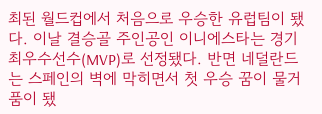최된 월드컵에서 처음으로 우승한 유럽팀이 됐다. 이날 결승골 주인공인 이니에스타는 경기 최우수선수(MVP)로 선정됐다. 반면 네덜란드는 스페인의 벽에 막히면서 첫 우승 꿈이 물거품이 됐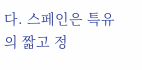다. 스페인은 특유의 짧고 정